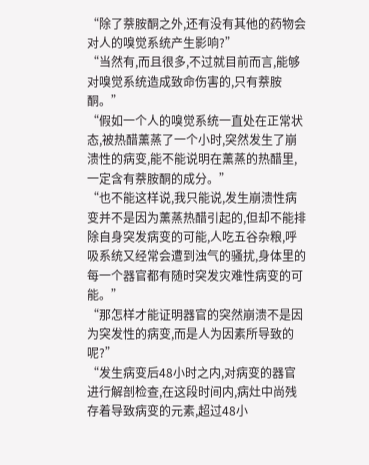“除了萘胺酮之外,还有没有其他的药物会对人的嗅觉系统产生影响?”
“当然有,而且很多,不过就目前而言,能够对嗅觉系统造成致命伤害的,只有萘胺酮。”
“假如一个人的嗅觉系统一直处在正常状态,被热醋薰蒸了一个小时,突然发生了崩溃性的病变,能不能说明在薰蒸的热醋里,一定含有萘胺酮的成分。”
“也不能这样说,我只能说,发生崩溃性病变并不是因为薰蒸热醋引起的,但却不能排除自身突发病变的可能,人吃五谷杂粮,呼吸系统又经常会遭到浊气的骚扰,身体里的每一个器官都有随时突发灾难性病变的可能。”
“那怎样才能证明器官的突然崩溃不是因为突发性的病变,而是人为因素所导致的呢?”
“发生病变后48小时之内,对病变的器官进行解剖检查,在这段时间内,病灶中尚残存着导致病变的元素,超过48小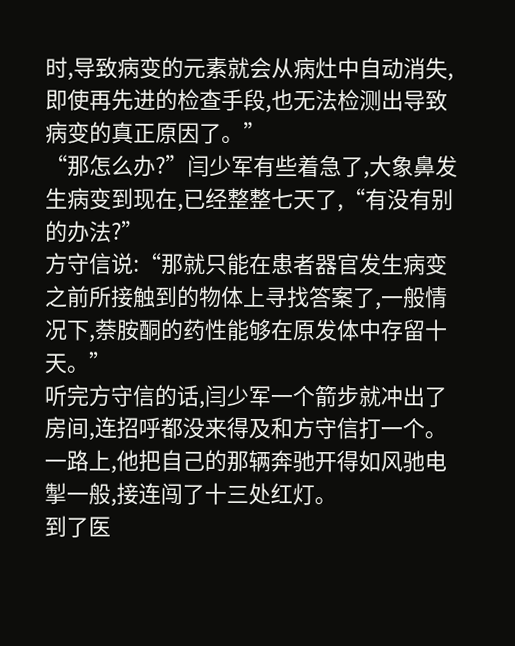时,导致病变的元素就会从病灶中自动消失,即使再先进的检查手段,也无法检测出导致病变的真正原因了。”
“那怎么办?”闫少军有些着急了,大象鼻发生病变到现在,已经整整七天了,“有没有别的办法?”
方守信说:“那就只能在患者器官发生病变之前所接触到的物体上寻找答案了,一般情况下,萘胺酮的药性能够在原发体中存留十天。”
听完方守信的话,闫少军一个箭步就冲出了房间,连招呼都没来得及和方守信打一个。一路上,他把自己的那辆奔驰开得如风驰电掣一般,接连闯了十三处红灯。
到了医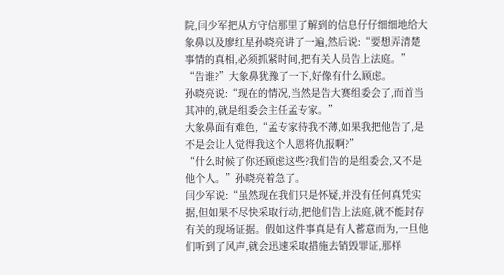院,闫少军把从方守信那里了解到的信息仔仔细细地给大象鼻以及廖红星孙晓亮讲了一遍,然后说:“要想弄清楚事情的真相,必须抓紧时间,把有关人员告上法庭。”
“告谁?”大象鼻犹豫了一下,好像有什么顾虑。
孙晓亮说:“现在的情况,当然是告大赛组委会了,而首当其冲的,就是组委会主任孟专家。”
大象鼻面有难色,“孟专家待我不薄,如果我把他告了,是不是会让人觉得我这个人恩将仇报啊?”
“什么时候了你还顾虑这些?我们告的是组委会,又不是他个人。”孙晓亮着急了。
闫少军说:“虽然现在我们只是怀疑,并没有任何真凭实据,但如果不尽快采取行动,把他们告上法庭,就不能封存有关的现场证据。假如这件事真是有人蓄意而为,一旦他们听到了风声,就会迅速采取措施去销毁罪证,那样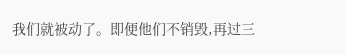我们就被动了。即便他们不销毁,再过三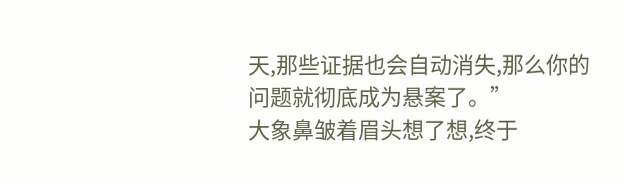天,那些证据也会自动消失,那么你的问题就彻底成为悬案了。”
大象鼻皱着眉头想了想,终于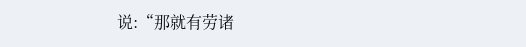说:“那就有劳诸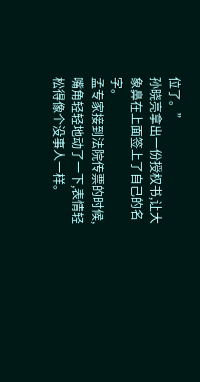位了。”
孙晓亮拿出一份授权书,让大象鼻在上面签上了自己的名字。
孟专家接到法院传票的时候,嘴角轻轻地动了一下,表情轻松得像个没事人一样。